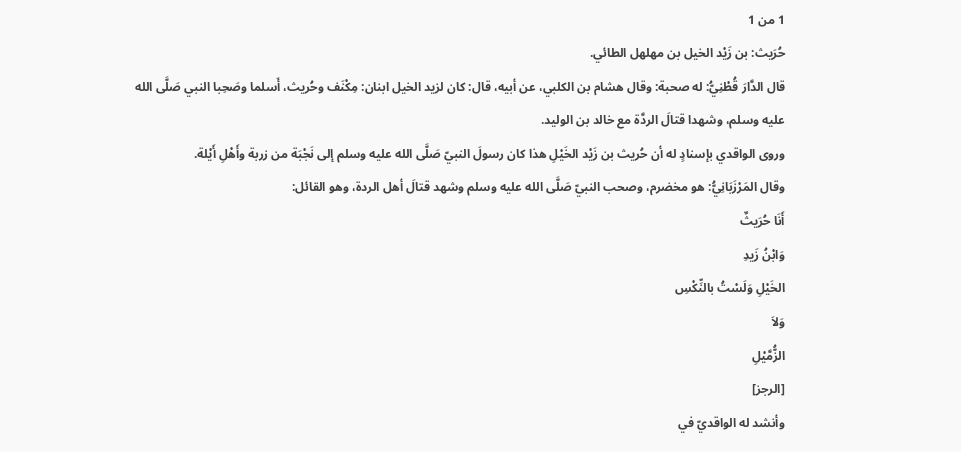1 من 1
حُرَيث: بن زَيْد الخيل بن مهلهل الطائي.
قال الدَّارَ قُطْنِيُّ: له صحبة: وقال هشام بن الكلبي، عن أبيه، قال: كان لزيد الخيل ابنان: مِكْنَف وحُريث، أَسلما وصَحِبا النبي صَلَّى الله عليه وسلم، وشهدا قتالَ الردَّة مع خالد بن الوليد.
وروى الواقدي بإسنادٍ له أن حُريث بن زَيْد الخَيْلِ هذا كان رسولَ النبيّ صَلَّى الله عليه وسلم إلى نَجْبَة من زربة وأَهْلِ أَيْلة.
وقال المَرْزَبَانِيُّ: هو مخضرم، وصحب النبيّ صَلَّى الله عليه وسلم وشهد قتالَ أهل الردة، وهو القائل:
أَنَا حُرَيثٌ
وَابْنُ زَيدِ
الخَيْلِ وَلَسْتُ بالنِّكْسِ
وَلاَ
الزُّمَّيْلِ
[الرجز]
وأنشد له الواقديّ في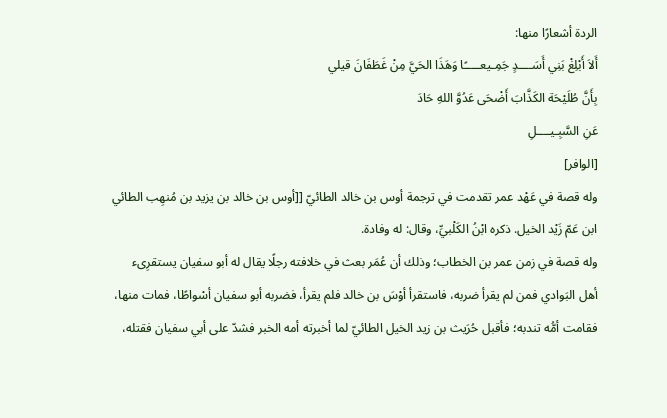الردة أشعارًا منها:
أَلاَ أَبْلِغْ بَنِي أَسَــــدٍ جَمِـيعـــــًا وَهَذَا الحَيَّ مِنْ غَطَفَانَ قيلي
بِأَنَّ طُلَيْحَة الكَذَّابَ أَضْحَى عَدُوَّ اللهِ حَادَ
عَنِ السَّبِـيــــلِ
[الوافر]
وله قصة في عَهْد عمر تقدمت في ترجمة أوس بن خالد الطائيّ [[أوس بن خالد بن يزيد بن مُنهِب الطائي ابن عَمّ زَيْد الخيل. ذكره ابْنُ الكَلْبيِّ، وقال: له وفادة.
وله قصة في زمن عمر بن الخطاب؛ وذلك أن عُمَر بعث في خلافته رجلًا يقال له أبو سفيان يستقرِىء أهل البَوادي فمن لم يقرأ ضربه، فاستقرأ أوْسَ بن خالد فلم يقرأ، فضربه أبو سفيان أسْواطًا، فمات منها، فقامت أمُّه تندبه؛ فأقبل حُرَيث بن زيد الخيل الطائيّ لما أخبرته أمه الخبر فشدّ على أبي سفيان فقتله،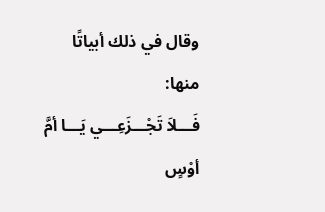وقال في ذلك أبياتًا منها:
فَـــلاَ تَجْـــزَعِـــي يَـــا أمَّ أوْسٍ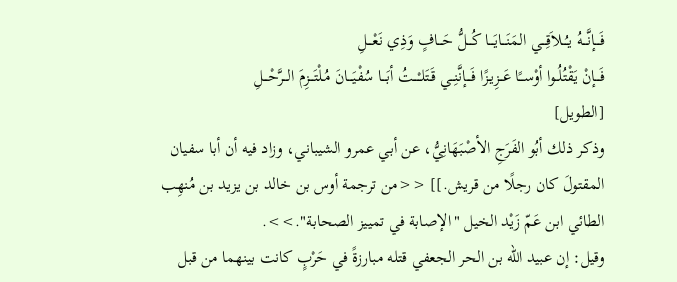فَـــإنَّـــهُ يـُــلاَقِـــي المَنَـــايَـــا كُـــلُّ حَـــافٍ وَذِي نَعْـــلِ
فَـــإنْ يَقْتُلُــوا أوْســًا عَــزِيـزًا فَـــإنَّنِــي قَـتَلـْـــتُ أبَـــا سُفْيَـــانَ مُـلْتَـــزِمَ الـــرَّحْـــلِ
[الطويل]
وذكر ذلك أبُو الفَرَجِ الأصْبَهَانِيُّ، عن أبي عمرو الشيباني، وزاد فيه أن أبا سفيان المقتولَ كان رجلًا من قريش.]] <<من ترجمة أوس بن خالد بن يزيد بن مُنهِب الطائي ابن عَمّ زَيْد الخيل "الإصابة في تمييز الصحابة".>>.
وقيل: إن عبيد الله بن الحر الجعفي قتله مبارزةً في حَرْبٍ كانت بينهما من قبل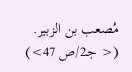مُصعب بن الزبير.
(< جـ2/ص 47>)